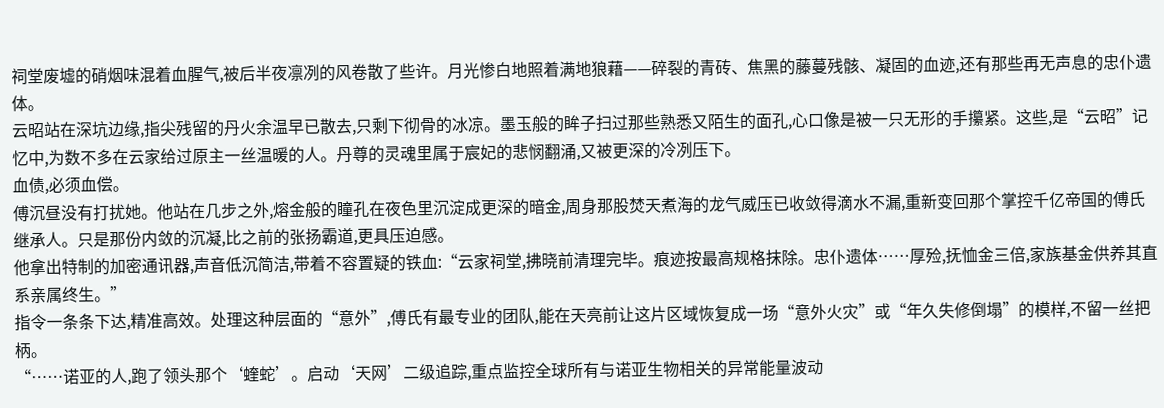祠堂废墟的硝烟味混着血腥气,被后半夜凛冽的风卷散了些许。月光惨白地照着满地狼藉——碎裂的青砖、焦黑的藤蔓残骸、凝固的血迹,还有那些再无声息的忠仆遗体。
云昭站在深坑边缘,指尖残留的丹火余温早已散去,只剩下彻骨的冰凉。墨玉般的眸子扫过那些熟悉又陌生的面孔,心口像是被一只无形的手攥紧。这些,是“云昭”记忆中,为数不多在云家给过原主一丝温暖的人。丹尊的灵魂里属于宸妃的悲悯翻涌,又被更深的冷冽压下。
血债,必须血偿。
傅沉昼没有打扰她。他站在几步之外,熔金般的瞳孔在夜色里沉淀成更深的暗金,周身那股焚天煮海的龙气威压已收敛得滴水不漏,重新变回那个掌控千亿帝国的傅氏继承人。只是那份内敛的沉凝,比之前的张扬霸道,更具压迫感。
他拿出特制的加密通讯器,声音低沉简洁,带着不容置疑的铁血:“云家祠堂,拂晓前清理完毕。痕迹按最高规格抹除。忠仆遗体……厚殓,抚恤金三倍,家族基金供养其直系亲属终生。”
指令一条条下达,精准高效。处理这种层面的“意外”,傅氏有最专业的团队,能在天亮前让这片区域恢复成一场“意外火灾”或“年久失修倒塌”的模样,不留一丝把柄。
“……诺亚的人,跑了领头那个‘蝰蛇’。启动‘天网’二级追踪,重点监控全球所有与诺亚生物相关的异常能量波动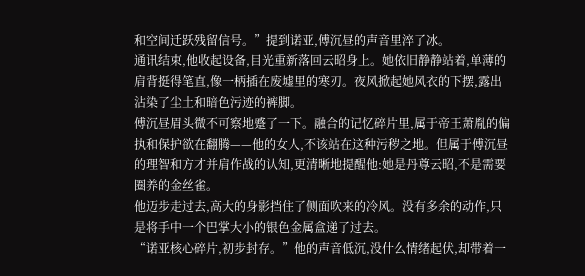和空间迁跃残留信号。”提到诺亚,傅沉昼的声音里淬了冰。
通讯结束,他收起设备,目光重新落回云昭身上。她依旧静静站着,单薄的肩背挺得笔直,像一柄插在废墟里的寒刃。夜风掀起她风衣的下摆,露出沾染了尘土和暗色污迹的裤脚。
傅沉昼眉头微不可察地蹙了一下。融合的记忆碎片里,属于帝王萧胤的偏执和保护欲在翻腾——他的女人,不该站在这种污秽之地。但属于傅沉昼的理智和方才并肩作战的认知,更清晰地提醒他:她是丹尊云昭,不是需要圈养的金丝雀。
他迈步走过去,高大的身影挡住了侧面吹来的冷风。没有多余的动作,只是将手中一个巴掌大小的银色金属盒递了过去。
“诺亚核心碎片,初步封存。”他的声音低沉,没什么情绪起伏,却带着一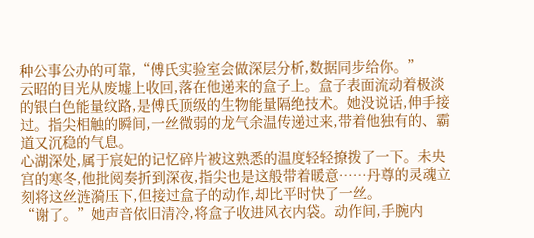种公事公办的可靠,“傅氏实验室会做深层分析,数据同步给你。”
云昭的目光从废墟上收回,落在他递来的盒子上。盒子表面流动着极淡的银白色能量纹路,是傅氏顶级的生物能量隔绝技术。她没说话,伸手接过。指尖相触的瞬间,一丝微弱的龙气余温传递过来,带着他独有的、霸道又沉稳的气息。
心湖深处,属于宸妃的记忆碎片被这熟悉的温度轻轻撩拨了一下。未央宫的寒冬,他批阅奏折到深夜,指尖也是这般带着暖意……丹尊的灵魂立刻将这丝涟漪压下,但接过盒子的动作,却比平时快了一丝。
“谢了。”她声音依旧清冷,将盒子收进风衣内袋。动作间,手腕内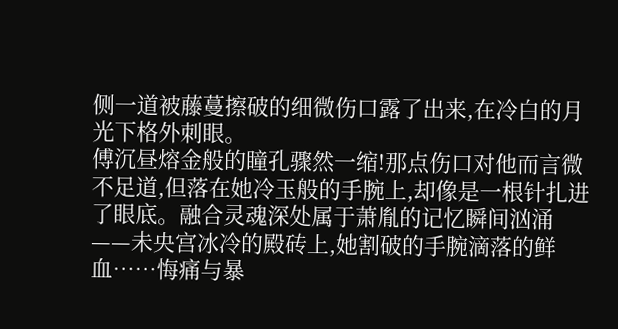侧一道被藤蔓擦破的细微伤口露了出来,在冷白的月光下格外刺眼。
傅沉昼熔金般的瞳孔骤然一缩!那点伤口对他而言微不足道,但落在她冷玉般的手腕上,却像是一根针扎进了眼底。融合灵魂深处属于萧胤的记忆瞬间汹涌——未央宫冰冷的殿砖上,她割破的手腕滴落的鲜血……悔痛与暴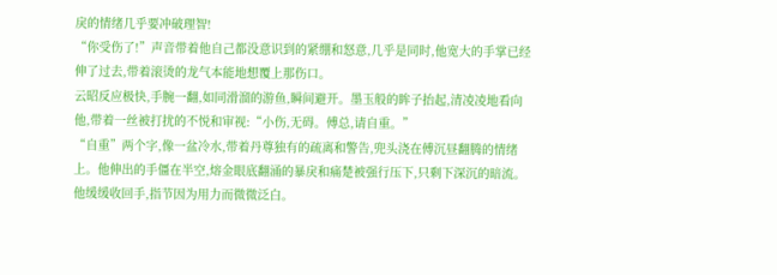戾的情绪几乎要冲破理智!
“你受伤了!”声音带着他自己都没意识到的紧绷和怒意,几乎是同时,他宽大的手掌已经伸了过去,带着滚烫的龙气本能地想覆上那伤口。
云昭反应极快,手腕一翻,如同滑溜的游鱼,瞬间避开。墨玉般的眸子抬起,清凌凌地看向他,带着一丝被打扰的不悦和审视:“小伤,无碍。傅总,请自重。”
“自重”两个字,像一盆冷水,带着丹尊独有的疏离和警告,兜头浇在傅沉昼翻腾的情绪上。他伸出的手僵在半空,熔金眼底翻涌的暴戾和痛楚被强行压下,只剩下深沉的暗流。他缓缓收回手,指节因为用力而微微泛白。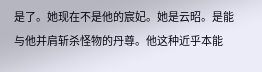是了。她现在不是他的宸妃。她是云昭。是能与他并肩斩杀怪物的丹尊。他这种近乎本能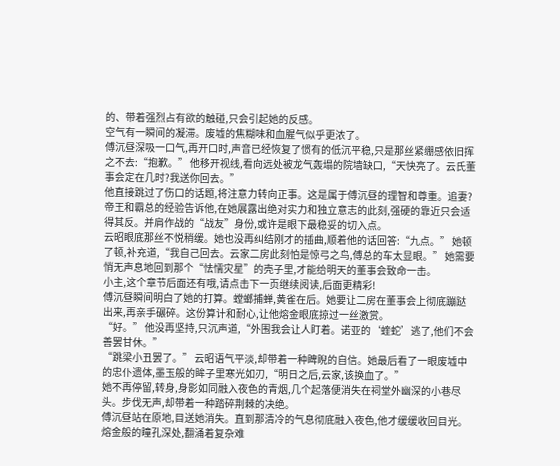的、带着强烈占有欲的触碰,只会引起她的反感。
空气有一瞬间的凝滞。废墟的焦糊味和血腥气似乎更浓了。
傅沉昼深吸一口气,再开口时,声音已经恢复了惯有的低沉平稳,只是那丝紧绷感依旧挥之不去:“抱歉。” 他移开视线,看向远处被龙气轰塌的院墙缺口,“天快亮了。云氏董事会定在几时?我送你回去。”
他直接跳过了伤口的话题,将注意力转向正事。这是属于傅沉昼的理智和尊重。追妻?帝王和霸总的经验告诉他,在她展露出绝对实力和独立意志的此刻,强硬的靠近只会适得其反。并肩作战的“战友”身份,或许是眼下最稳妥的切入点。
云昭眼底那丝不悦稍缓。她也没再纠结刚才的插曲,顺着他的话回答:“九点。” 她顿了顿,补充道,“我自己回去。云家二房此刻怕是惊弓之鸟,傅总的车太显眼。” 她需要悄无声息地回到那个“怯懦灾星”的壳子里,才能给明天的董事会致命一击。
小主,这个章节后面还有哦,请点击下一页继续阅读,后面更精彩!
傅沉昼瞬间明白了她的打算。螳螂捕蝉,黄雀在后。她要让二房在董事会上彻底蹦跶出来,再亲手碾碎。这份算计和耐心,让他熔金眼底掠过一丝激赏。
“好。” 他没再坚持,只沉声道,“外围我会让人盯着。诺亚的‘蝰蛇’逃了,他们不会善罢甘休。”
“跳梁小丑罢了。” 云昭语气平淡,却带着一种睥睨的自信。她最后看了一眼废墟中的忠仆遗体,墨玉般的眸子里寒光如刃,“明日之后,云家,该换血了。”
她不再停留,转身,身影如同融入夜色的青烟,几个起落便消失在祠堂外幽深的小巷尽头。步伐无声,却带着一种踏碎荆棘的决绝。
傅沉昼站在原地,目送她消失。直到那清冷的气息彻底融入夜色,他才缓缓收回目光。熔金般的瞳孔深处,翻涌着复杂难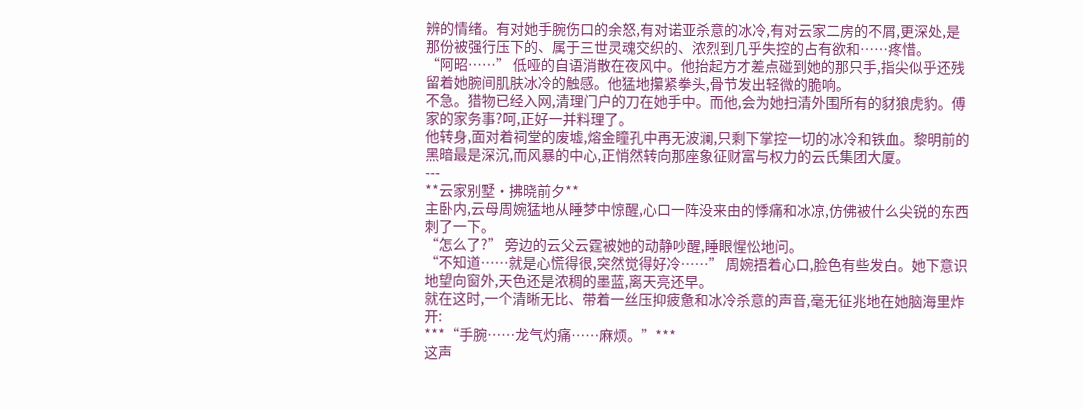辨的情绪。有对她手腕伤口的余怒,有对诺亚杀意的冰冷,有对云家二房的不屑,更深处,是那份被强行压下的、属于三世灵魂交织的、浓烈到几乎失控的占有欲和……疼惜。
“阿昭……” 低哑的自语消散在夜风中。他抬起方才差点碰到她的那只手,指尖似乎还残留着她腕间肌肤冰冷的触感。他猛地攥紧拳头,骨节发出轻微的脆响。
不急。猎物已经入网,清理门户的刀在她手中。而他,会为她扫清外围所有的豺狼虎豹。傅家的家务事?呵,正好一并料理了。
他转身,面对着祠堂的废墟,熔金瞳孔中再无波澜,只剩下掌控一切的冰冷和铁血。黎明前的黑暗最是深沉,而风暴的中心,正悄然转向那座象征财富与权力的云氏集团大厦。
---
**云家别墅·拂晓前夕**
主卧内,云母周婉猛地从睡梦中惊醒,心口一阵没来由的悸痛和冰凉,仿佛被什么尖锐的东西刺了一下。
“怎么了?” 旁边的云父云霆被她的动静吵醒,睡眼惺忪地问。
“不知道……就是心慌得很,突然觉得好冷……” 周婉捂着心口,脸色有些发白。她下意识地望向窗外,天色还是浓稠的墨蓝,离天亮还早。
就在这时,一个清晰无比、带着一丝压抑疲惫和冰冷杀意的声音,毫无征兆地在她脑海里炸开:
***“手腕……龙气灼痛……麻烦。”***
这声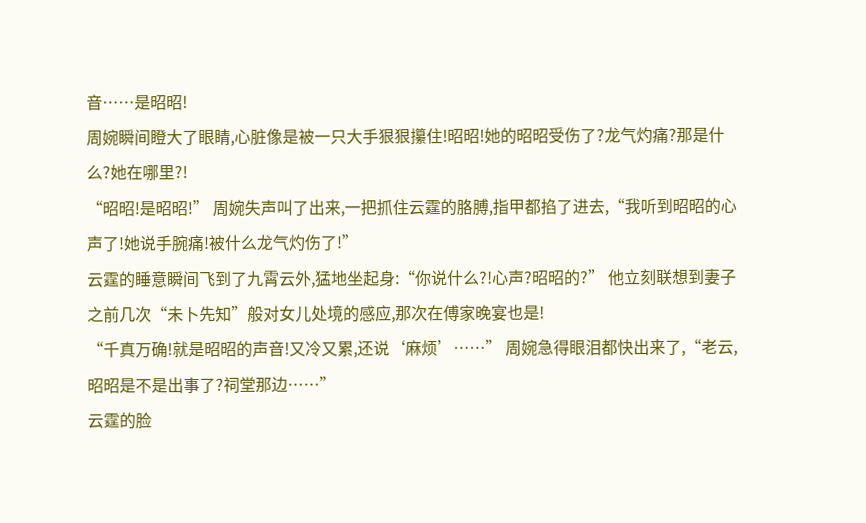音……是昭昭!
周婉瞬间瞪大了眼睛,心脏像是被一只大手狠狠攥住!昭昭!她的昭昭受伤了?龙气灼痛?那是什么?她在哪里?!
“昭昭!是昭昭!” 周婉失声叫了出来,一把抓住云霆的胳膊,指甲都掐了进去,“我听到昭昭的心声了!她说手腕痛!被什么龙气灼伤了!”
云霆的睡意瞬间飞到了九霄云外,猛地坐起身:“你说什么?!心声?昭昭的?” 他立刻联想到妻子之前几次“未卜先知”般对女儿处境的感应,那次在傅家晚宴也是!
“千真万确!就是昭昭的声音!又冷又累,还说‘麻烦’……” 周婉急得眼泪都快出来了,“老云,昭昭是不是出事了?祠堂那边……”
云霆的脸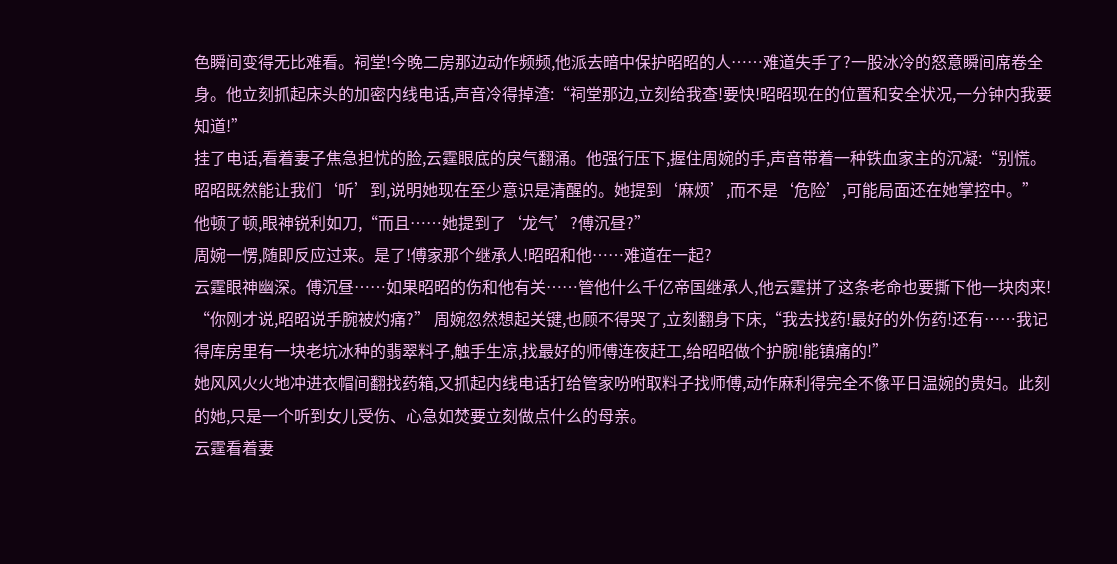色瞬间变得无比难看。祠堂!今晚二房那边动作频频,他派去暗中保护昭昭的人……难道失手了?一股冰冷的怒意瞬间席卷全身。他立刻抓起床头的加密内线电话,声音冷得掉渣:“祠堂那边,立刻给我查!要快!昭昭现在的位置和安全状况,一分钟内我要知道!”
挂了电话,看着妻子焦急担忧的脸,云霆眼底的戾气翻涌。他强行压下,握住周婉的手,声音带着一种铁血家主的沉凝:“别慌。昭昭既然能让我们‘听’到,说明她现在至少意识是清醒的。她提到‘麻烦’,而不是‘危险’,可能局面还在她掌控中。” 他顿了顿,眼神锐利如刀,“而且……她提到了‘龙气’?傅沉昼?”
周婉一愣,随即反应过来。是了!傅家那个继承人!昭昭和他……难道在一起?
云霆眼神幽深。傅沉昼……如果昭昭的伤和他有关……管他什么千亿帝国继承人,他云霆拼了这条老命也要撕下他一块肉来!
“你刚才说,昭昭说手腕被灼痛?” 周婉忽然想起关键,也顾不得哭了,立刻翻身下床,“我去找药!最好的外伤药!还有……我记得库房里有一块老坑冰种的翡翠料子,触手生凉,找最好的师傅连夜赶工,给昭昭做个护腕!能镇痛的!”
她风风火火地冲进衣帽间翻找药箱,又抓起内线电话打给管家吩咐取料子找师傅,动作麻利得完全不像平日温婉的贵妇。此刻的她,只是一个听到女儿受伤、心急如焚要立刻做点什么的母亲。
云霆看着妻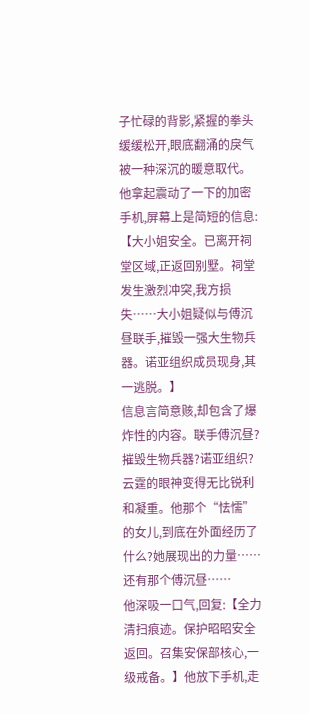子忙碌的背影,紧握的拳头缓缓松开,眼底翻涌的戾气被一种深沉的暖意取代。他拿起震动了一下的加密手机,屏幕上是简短的信息:
【大小姐安全。已离开祠堂区域,正返回别墅。祠堂发生激烈冲突,我方损失……大小姐疑似与傅沉昼联手,摧毁一强大生物兵器。诺亚组织成员现身,其一逃脱。】
信息言简意赅,却包含了爆炸性的内容。联手傅沉昼?摧毁生物兵器?诺亚组织?
云霆的眼神变得无比锐利和凝重。他那个“怯懦”的女儿,到底在外面经历了什么?她展现出的力量……还有那个傅沉昼……
他深吸一口气,回复:【全力清扫痕迹。保护昭昭安全返回。召集安保部核心,一级戒备。】他放下手机,走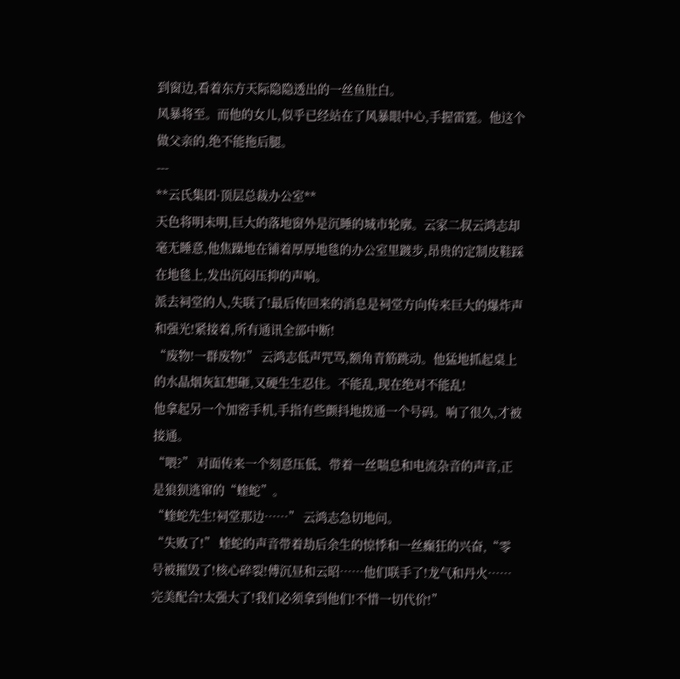到窗边,看着东方天际隐隐透出的一丝鱼肚白。
风暴将至。而他的女儿,似乎已经站在了风暴眼中心,手握雷霆。他这个做父亲的,绝不能拖后腿。
---
**云氏集团·顶层总裁办公室**
天色将明未明,巨大的落地窗外是沉睡的城市轮廓。云家二叔云鸿志却毫无睡意,他焦躁地在铺着厚厚地毯的办公室里踱步,昂贵的定制皮鞋踩在地毯上,发出沉闷压抑的声响。
派去祠堂的人,失联了!最后传回来的消息是祠堂方向传来巨大的爆炸声和强光!紧接着,所有通讯全部中断!
“废物!一群废物!” 云鸿志低声咒骂,额角青筋跳动。他猛地抓起桌上的水晶烟灰缸想砸,又硬生生忍住。不能乱,现在绝对不能乱!
他拿起另一个加密手机,手指有些颤抖地拨通一个号码。响了很久,才被接通。
“喂?” 对面传来一个刻意压低、带着一丝喘息和电流杂音的声音,正是狼狈逃窜的“蝰蛇”。
“蝰蛇先生!祠堂那边……” 云鸿志急切地问。
“失败了!” 蝰蛇的声音带着劫后余生的惊悸和一丝癫狂的兴奋,“零号被摧毁了!核心碎裂!傅沉昼和云昭……他们联手了!龙气和丹火……完美配合!太强大了!我们必须拿到他们!不惜一切代价!”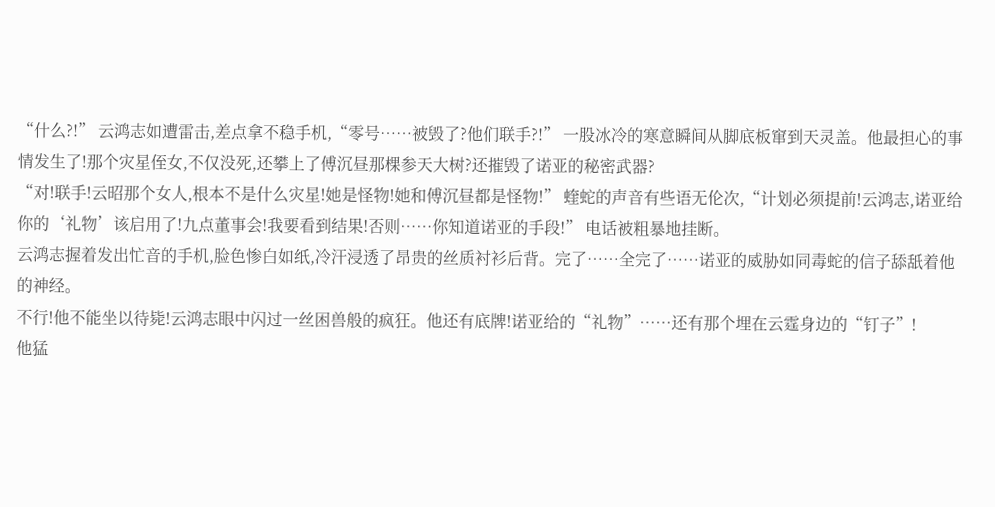“什么?!” 云鸿志如遭雷击,差点拿不稳手机,“零号……被毁了?他们联手?!” 一股冰冷的寒意瞬间从脚底板窜到天灵盖。他最担心的事情发生了!那个灾星侄女,不仅没死,还攀上了傅沉昼那棵参天大树?还摧毁了诺亚的秘密武器?
“对!联手!云昭那个女人,根本不是什么灾星!她是怪物!她和傅沉昼都是怪物!” 蝰蛇的声音有些语无伦次,“计划必须提前!云鸿志,诺亚给你的‘礼物’该启用了!九点董事会!我要看到结果!否则……你知道诺亚的手段!” 电话被粗暴地挂断。
云鸿志握着发出忙音的手机,脸色惨白如纸,冷汗浸透了昂贵的丝质衬衫后背。完了……全完了……诺亚的威胁如同毒蛇的信子舔舐着他的神经。
不行!他不能坐以待毙!云鸿志眼中闪过一丝困兽般的疯狂。他还有底牌!诺亚给的“礼物”……还有那个埋在云霆身边的“钉子”!
他猛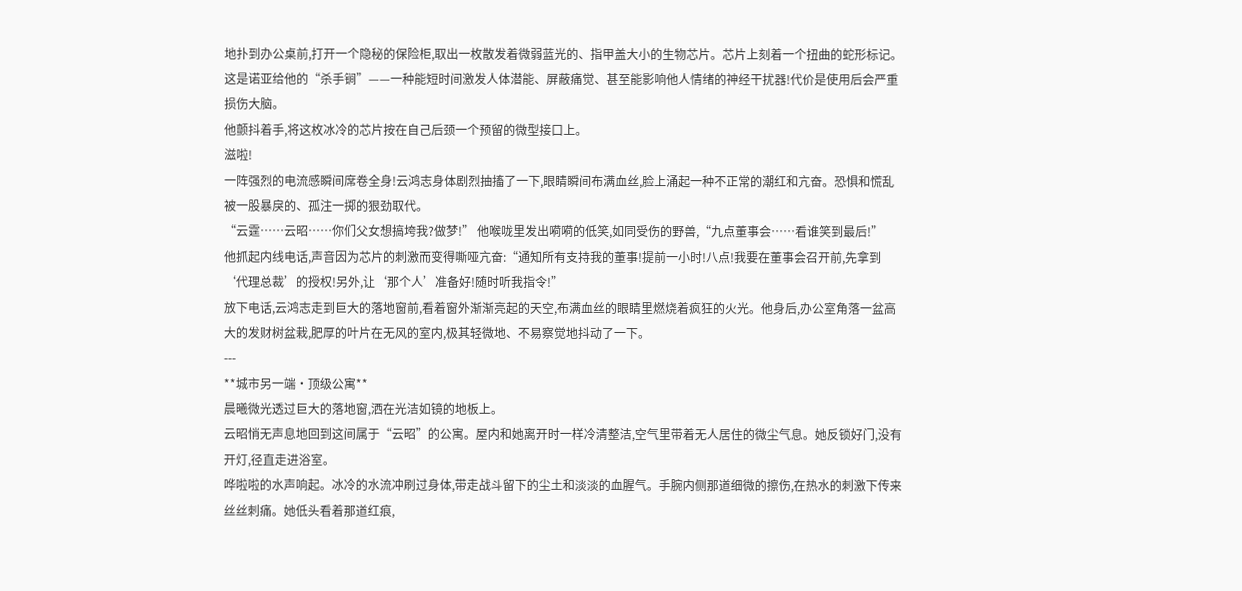地扑到办公桌前,打开一个隐秘的保险柜,取出一枚散发着微弱蓝光的、指甲盖大小的生物芯片。芯片上刻着一个扭曲的蛇形标记。这是诺亚给他的“杀手锏”——一种能短时间激发人体潜能、屏蔽痛觉、甚至能影响他人情绪的神经干扰器!代价是使用后会严重损伤大脑。
他颤抖着手,将这枚冰冷的芯片按在自己后颈一个预留的微型接口上。
滋啦!
一阵强烈的电流感瞬间席卷全身!云鸿志身体剧烈抽搐了一下,眼睛瞬间布满血丝,脸上涌起一种不正常的潮红和亢奋。恐惧和慌乱被一股暴戾的、孤注一掷的狠劲取代。
“云霆……云昭……你们父女想搞垮我?做梦!” 他喉咙里发出嗬嗬的低笑,如同受伤的野兽,“九点董事会……看谁笑到最后!”
他抓起内线电话,声音因为芯片的刺激而变得嘶哑亢奋:“通知所有支持我的董事!提前一小时!八点!我要在董事会召开前,先拿到‘代理总裁’的授权!另外,让‘那个人’准备好!随时听我指令!”
放下电话,云鸿志走到巨大的落地窗前,看着窗外渐渐亮起的天空,布满血丝的眼睛里燃烧着疯狂的火光。他身后,办公室角落一盆高大的发财树盆栽,肥厚的叶片在无风的室内,极其轻微地、不易察觉地抖动了一下。
---
**城市另一端·顶级公寓**
晨曦微光透过巨大的落地窗,洒在光洁如镜的地板上。
云昭悄无声息地回到这间属于“云昭”的公寓。屋内和她离开时一样冷清整洁,空气里带着无人居住的微尘气息。她反锁好门,没有开灯,径直走进浴室。
哗啦啦的水声响起。冰冷的水流冲刷过身体,带走战斗留下的尘土和淡淡的血腥气。手腕内侧那道细微的擦伤,在热水的刺激下传来丝丝刺痛。她低头看着那道红痕,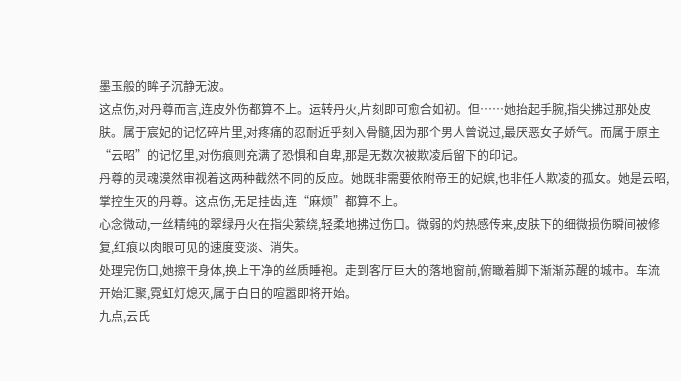墨玉般的眸子沉静无波。
这点伤,对丹尊而言,连皮外伤都算不上。运转丹火,片刻即可愈合如初。但……她抬起手腕,指尖拂过那处皮肤。属于宸妃的记忆碎片里,对疼痛的忍耐近乎刻入骨髓,因为那个男人曾说过,最厌恶女子娇气。而属于原主“云昭”的记忆里,对伤痕则充满了恐惧和自卑,那是无数次被欺凌后留下的印记。
丹尊的灵魂漠然审视着这两种截然不同的反应。她既非需要依附帝王的妃嫔,也非任人欺凌的孤女。她是云昭,掌控生灭的丹尊。这点伤,无足挂齿,连“麻烦”都算不上。
心念微动,一丝精纯的翠绿丹火在指尖萦绕,轻柔地拂过伤口。微弱的灼热感传来,皮肤下的细微损伤瞬间被修复,红痕以肉眼可见的速度变淡、消失。
处理完伤口,她擦干身体,换上干净的丝质睡袍。走到客厅巨大的落地窗前,俯瞰着脚下渐渐苏醒的城市。车流开始汇聚,霓虹灯熄灭,属于白日的喧嚣即将开始。
九点,云氏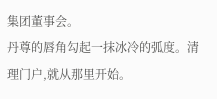集团董事会。
丹尊的唇角勾起一抹冰冷的弧度。清理门户,就从那里开始。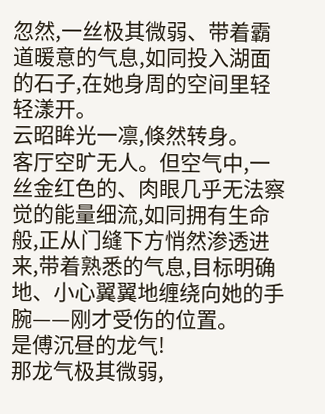忽然,一丝极其微弱、带着霸道暖意的气息,如同投入湖面的石子,在她身周的空间里轻轻漾开。
云昭眸光一凛,倏然转身。
客厅空旷无人。但空气中,一丝金红色的、肉眼几乎无法察觉的能量细流,如同拥有生命般,正从门缝下方悄然渗透进来,带着熟悉的气息,目标明确地、小心翼翼地缠绕向她的手腕——刚才受伤的位置。
是傅沉昼的龙气!
那龙气极其微弱,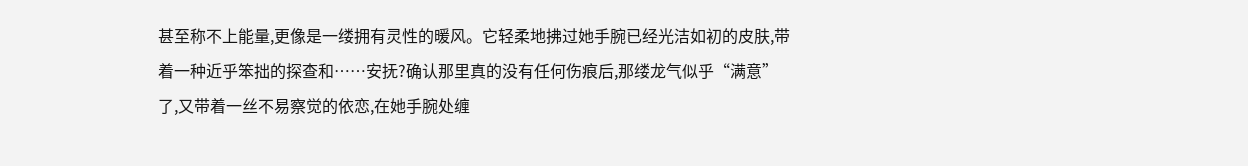甚至称不上能量,更像是一缕拥有灵性的暖风。它轻柔地拂过她手腕已经光洁如初的皮肤,带着一种近乎笨拙的探查和……安抚?确认那里真的没有任何伤痕后,那缕龙气似乎“满意”了,又带着一丝不易察觉的依恋,在她手腕处缠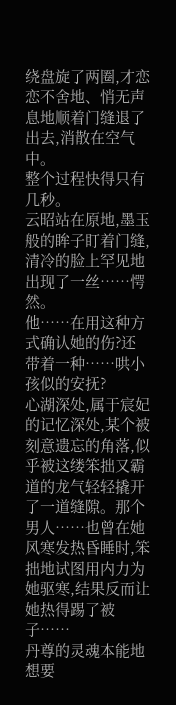绕盘旋了两圈,才恋恋不舍地、悄无声息地顺着门缝退了出去,消散在空气中。
整个过程快得只有几秒。
云昭站在原地,墨玉般的眸子盯着门缝,清冷的脸上罕见地出现了一丝……愕然。
他……在用这种方式确认她的伤?还带着一种……哄小孩似的安抚?
心湖深处,属于宸妃的记忆深处,某个被刻意遗忘的角落,似乎被这缕笨拙又霸道的龙气轻轻撬开了一道缝隙。那个男人……也曾在她风寒发热昏睡时,笨拙地试图用内力为她驱寒,结果反而让她热得踢了被子……
丹尊的灵魂本能地想要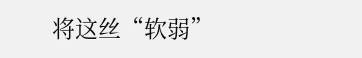将这丝“软弱”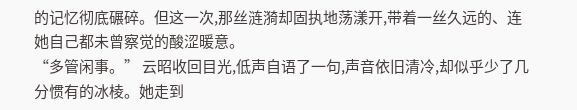的记忆彻底碾碎。但这一次,那丝涟漪却固执地荡漾开,带着一丝久远的、连她自己都未曾察觉的酸涩暖意。
“多管闲事。” 云昭收回目光,低声自语了一句,声音依旧清冷,却似乎少了几分惯有的冰棱。她走到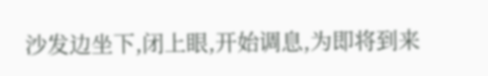沙发边坐下,闭上眼,开始调息,为即将到来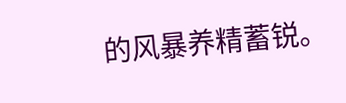的风暴养精蓄锐。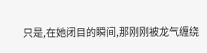只是,在她闭目的瞬间,那刚刚被龙气缠绕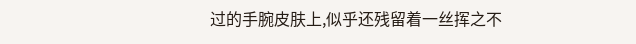过的手腕皮肤上,似乎还残留着一丝挥之不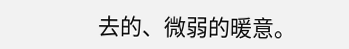去的、微弱的暖意。